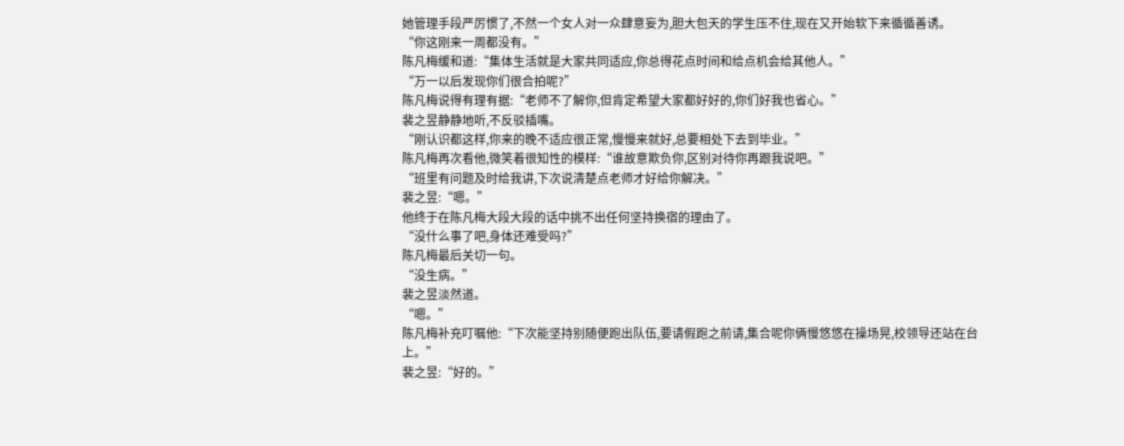她管理手段严厉惯了,不然一个女人对一众肆意妄为,胆大包天的学生压不住,现在又开始软下来循循善诱。
“你这刚来一周都没有。”
陈凡梅缓和道:“集体生活就是大家共同适应,你总得花点时间和给点机会给其他人。”
“万一以后发现你们很合拍呢?”
陈凡梅说得有理有据:“老师不了解你,但肯定希望大家都好好的,你们好我也省心。”
裴之昱静静地听,不反驳插嘴。
“刚认识都这样,你来的晚不适应很正常,慢慢来就好,总要相处下去到毕业。”
陈凡梅再次看他,微笑着很知性的模样:“谁故意欺负你,区别对待你再跟我说吧。”
“班里有问题及时给我讲,下次说清楚点老师才好给你解决。”
裴之昱:“嗯。”
他终于在陈凡梅大段大段的话中挑不出任何坚持换宿的理由了。
“没什么事了吧,身体还难受吗?”
陈凡梅最后关切一句。
“没生病。”
裴之昱淡然道。
“嗯。”
陈凡梅补充叮嘱他:“下次能坚持别随便跑出队伍,要请假跑之前请,集合呢你俩慢悠悠在操场晃,校领导还站在台上。”
裴之昱:“好的。”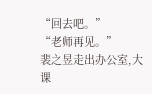“回去吧。”
“老师再见。”
裴之昱走出办公室,大课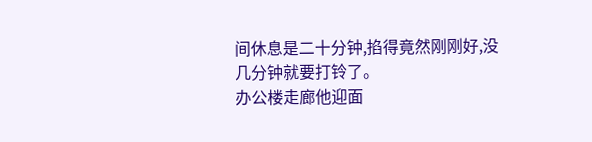间休息是二十分钟,掐得竟然刚刚好,没几分钟就要打铃了。
办公楼走廊他迎面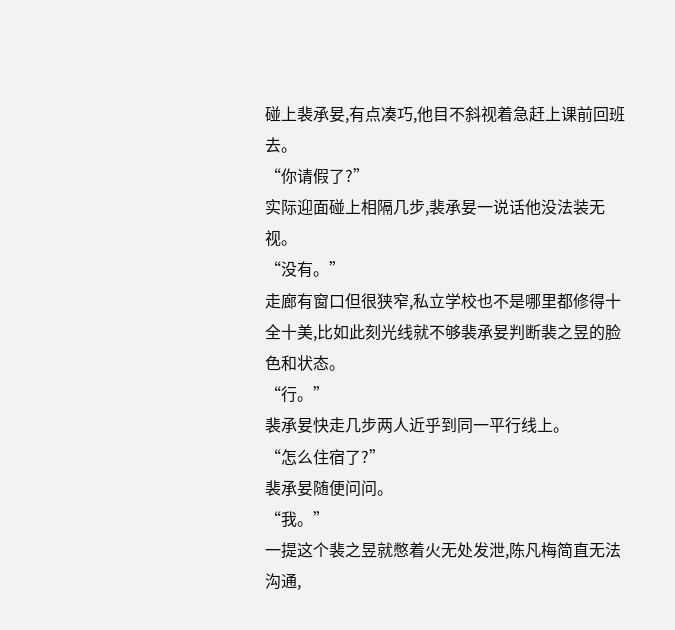碰上裴承妟,有点凑巧,他目不斜视着急赶上课前回班去。
“你请假了?”
实际迎面碰上相隔几步,裴承妟一说话他没法装无视。
“没有。”
走廊有窗口但很狭窄,私立学校也不是哪里都修得十全十美,比如此刻光线就不够裴承妟判断裴之昱的脸色和状态。
“行。”
裴承妟快走几步两人近乎到同一平行线上。
“怎么住宿了?”
裴承妟随便问问。
“我。”
一提这个裴之昱就憋着火无处发泄,陈凡梅简直无法沟通,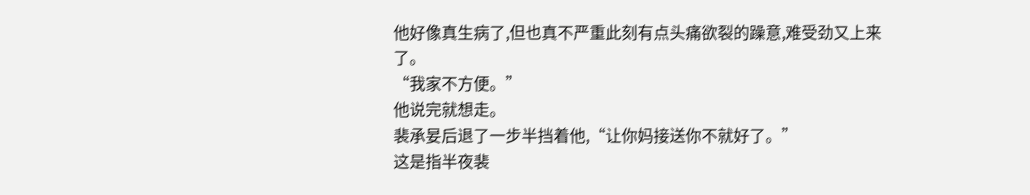他好像真生病了,但也真不严重此刻有点头痛欲裂的躁意,难受劲又上来了。
“我家不方便。”
他说完就想走。
裴承妟后退了一步半挡着他,“让你妈接送你不就好了。”
这是指半夜裴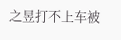之昱打不上车被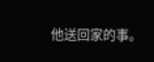他送回家的事。